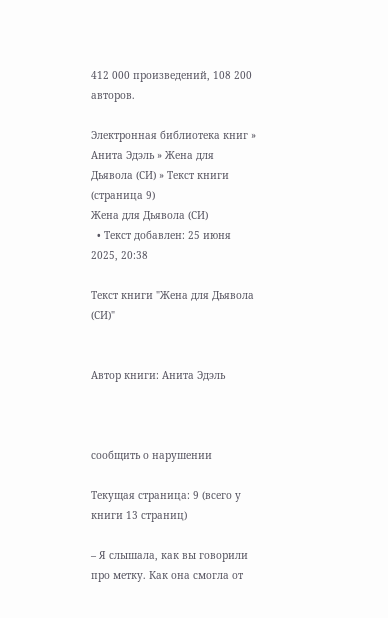412 000 произведений, 108 200 авторов.

Электронная библиотека книг » Анита Эдэль » Жена для Дьявола (СИ) » Текст книги (страница 9)
Жена для Дьявола (СИ)
  • Текст добавлен: 25 июня 2025, 20:38

Текст книги "Жена для Дьявола (СИ)"


Автор книги: Анита Эдэль



сообщить о нарушении

Текущая страница: 9 (всего у книги 13 страниц)

– Я слышала, как вы говорили про метку. Как она смогла от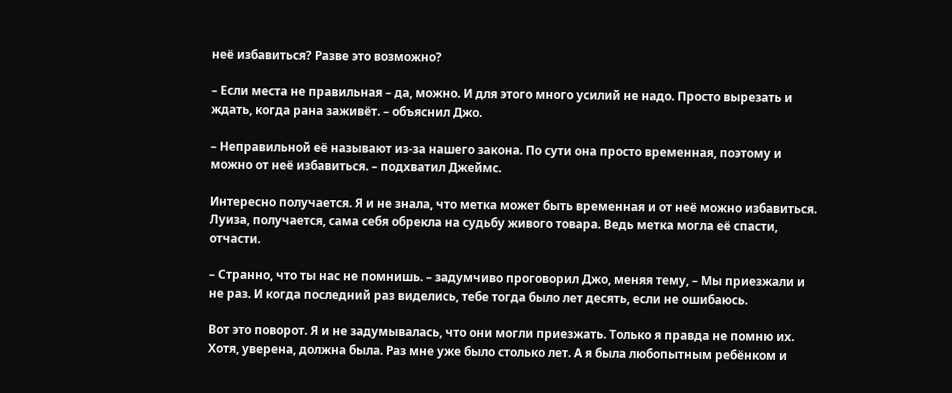неё избавиться? Разве это возможно?

– Если места не правильная – да, можно. И для этого много усилий не надо. Просто вырезать и ждать, когда рана заживёт. – объяснил Джо.

– Неправильной её называют из-за нашего закона. По сути она просто временная, поэтому и можно от неё избавиться. – подхватил Джеймс.

Интересно получается. Я и не знала, что метка может быть временная и от неё можно избавиться. Луиза, получается, сама себя обрекла на судьбу живого товара. Ведь метка могла её спасти, отчасти.

– Странно, что ты нас не помнишь. – задумчиво проговорил Джо, меняя тему, – Мы приезжали и не раз. И когда последний раз виделись, тебе тогда было лет десять, если не ошибаюсь.

Вот это поворот. Я и не задумывалась, что они могли приезжать. Только я правда не помню их. Хотя, уверена, должна была. Раз мне уже было столько лет. А я была любопытным ребёнком и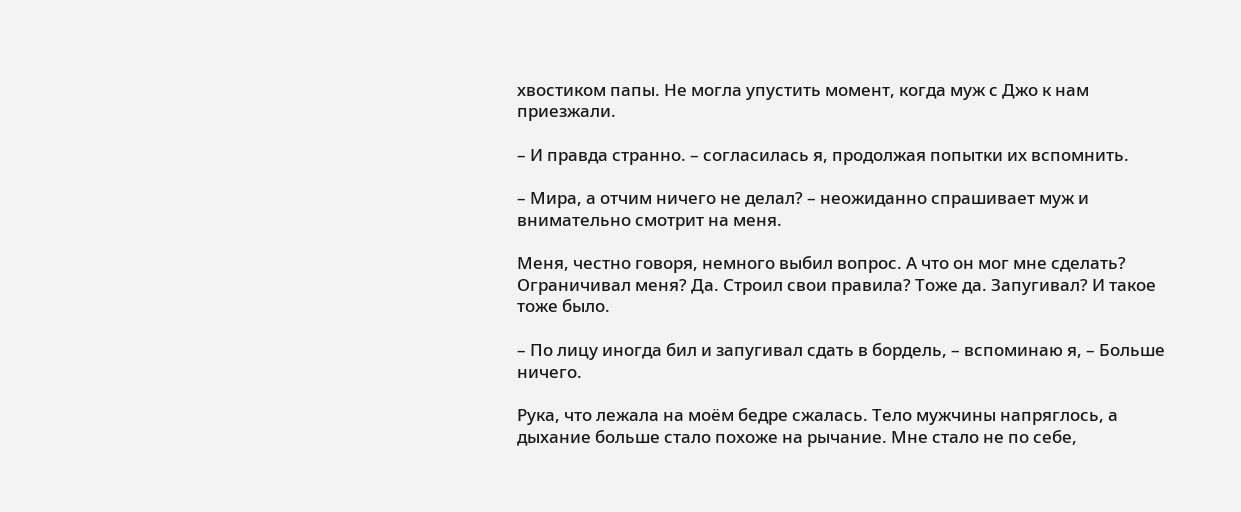хвостиком папы. Не могла упустить момент, когда муж с Джо к нам приезжали.

– И правда странно. – согласилась я, продолжая попытки их вспомнить.

– Мира, а отчим ничего не делал? – неожиданно спрашивает муж и внимательно смотрит на меня.

Меня, честно говоря, немного выбил вопрос. А что он мог мне сделать? Ограничивал меня? Да. Строил свои правила? Тоже да. Запугивал? И такое тоже было.

– По лицу иногда бил и запугивал сдать в бордель, – вспоминаю я, – Больше ничего.

Рука, что лежала на моём бедре сжалась. Тело мужчины напряглось, а дыхание больше стало похоже на рычание. Мне стало не по себе,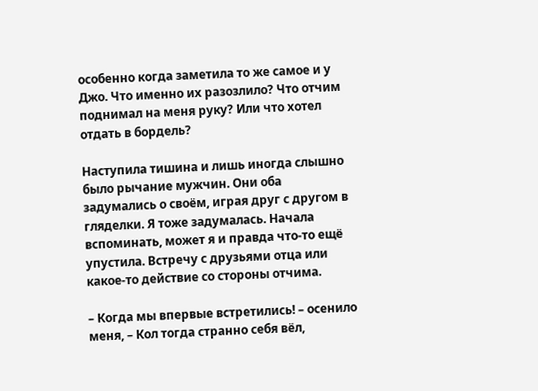особенно когда заметила то же самое и у Джо. Что именно их разозлило? Что отчим поднимал на меня руку? Или что хотел отдать в бордель?

Наступила тишина и лишь иногда слышно было рычание мужчин. Они оба задумались о своём, играя друг с другом в гляделки. Я тоже задумалась. Начала вспоминать, может я и правда что-то ещё упустила. Встречу с друзьями отца или какое-то действие со стороны отчима.

– Когда мы впервые встретились! – осенило меня, – Кол тогда странно себя вёл,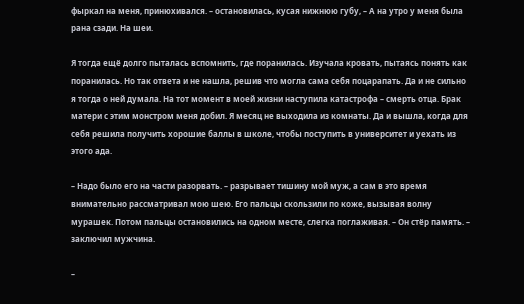фыркал на меня, принюхивался. – остановилась, кусая нижнюю губу, – А на утро у меня была рана сзади. На шеи.

Я тогда ещё долго пыталась вспомнить, где поранилась. Изучала кровать, пытаясь понять как поранилась. Но так ответа и не нашла, решив что могла сама себя поцарапать. Да и не сильно я тогда о ней думала. На тот момент в моей жизни наступила катастрофа – смерть отца. Брак матери с этим монстром меня добил. Я месяц не выходила из комнаты. Да и вышла, когда для себя решила получить хорошие баллы в школе, чтобы поступить в университет и уехать из этого ада.

– Надо было его на части разорвать. – разрывает тишину мой муж, а сам в это время внимательно рассматривал мою шею. Его пальцы скользили по коже, вызывая волну мурашек. Потом пальцы остановились на одном месте, слегка поглаживая. – Он стёр память. – заключил мужчина.

–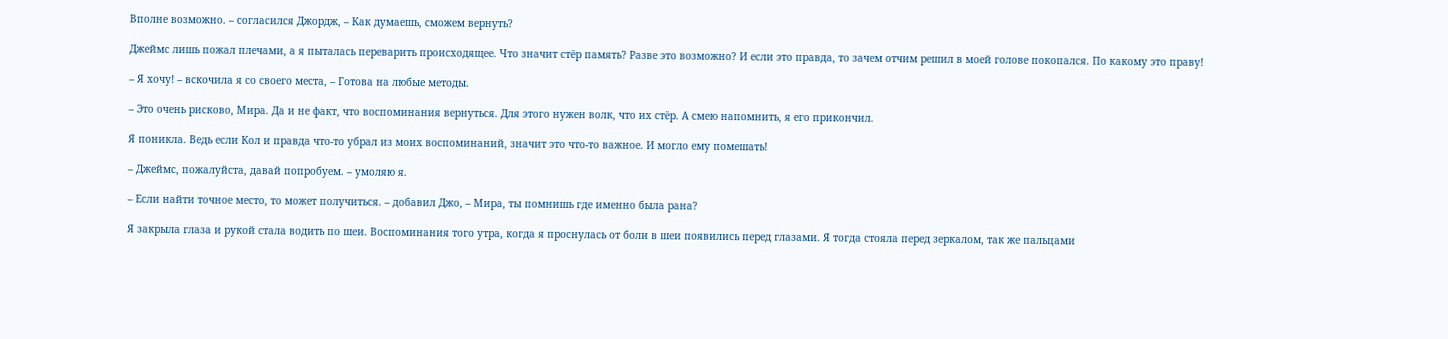Вполне возможно. – согласился Джордж, – Как думаешь, сможем вернуть?

Джеймс лишь пожал плечами, а я пыталась переварить происходящее. Что значит стёр память? Разве это возможно? И если это правда, то зачем отчим решил в моей голове покопался. По какому это праву!

– Я хочу! – вскочила я со своего места, – Готова на любые методы.

– Это очень рисково, Мира. Да и не факт, что воспоминания вернуться. Для этого нужен волк, что их стёр. А смею напомнить, я его прикончил.

Я поникла. Ведь если Кол и правда что-то убрал из моих воспоминаний, значит это что-то важное. И могло ему помешать!

– Джеймс, пожалуйста, давай попробуем. – умоляю я.

– Если найти точное место, то может получиться. – добавил Джо, – Мира, ты помнишь где именно была рана?

Я закрыла глаза и рукой стала водить по шеи. Воспоминания того утра, когда я проснулась от боли в шеи появились перед глазами. Я тогда стояла перед зеркалом, так же пальцами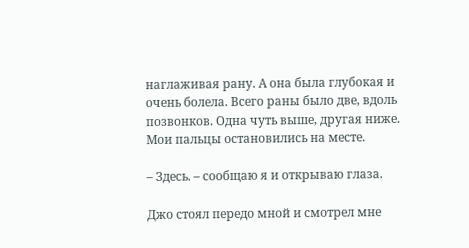наглаживая рану. А она была глубокая и очень болела. Всего раны было две, вдоль позвонков. Одна чуть выше, другая ниже. Мои пальцы остановились на месте.

– Здесь. – сообщаю я и открываю глаза.

Джо стоял передо мной и смотрел мне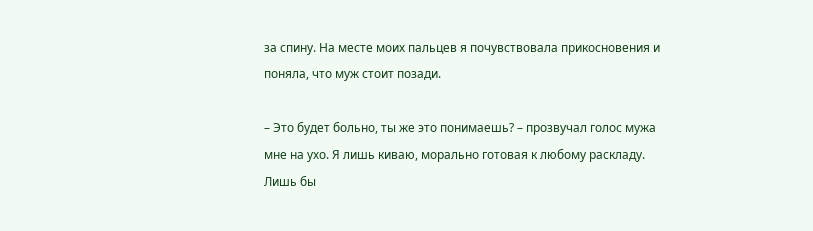за спину. На месте моих пальцев я почувствовала прикосновения и поняла, что муж стоит позади.

– Это будет больно, ты же это понимаешь? – прозвучал голос мужа мне на ухо. Я лишь киваю, морально готовая к любому раскладу. Лишь бы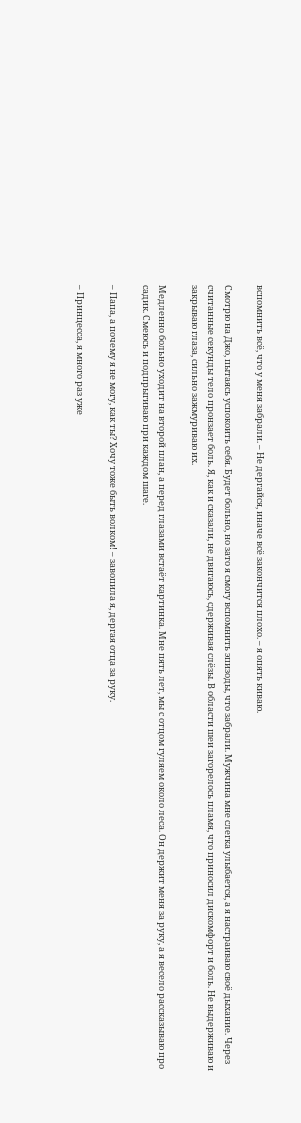вспомнить всё, что у меня забрали. – Не дергайся, иначе всё закончится плохо. – я опять киваю.

Смотрю на Джо, пытаясь успокоить себя. Будет больно, но зато я смогу вспомнить эпизоды, что забрали. Мужчина мне слегка улыбается, а я настраиваю своё дыхание. Через считанные секунды тело пронзает боль. Я, как и сказали, не двигаюсь, сдерживая слёзы. В области шеи загорелось пламя, что приносил дискомфорт и боль. Не выдерживаю и закрываю глаза, сильно зажмуриваю их.

Медленно больно уходит на второй план, а перед глазами встаёт картинка. Мне пять лет, мы с отцом гуляем около леса. Он держит меня за руку, а я весело рассказываю про садик. Смеюсь и подпрыгиваю при каждом шаге.

– Папа, а почему я не могу, как ты? Хочу тоже быть волком! – завопила я, дергая отца за руку.

– Принцесса, я много раз уже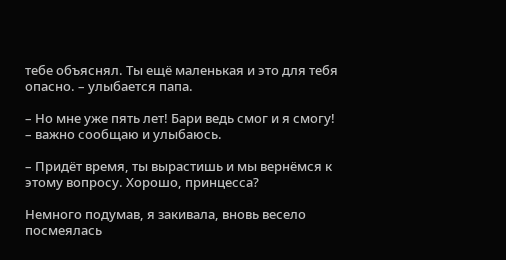тебе объяснял. Ты ещё маленькая и это для тебя опасно. – улыбается папа.

– Но мне уже пять лет! Бари ведь смог и я смогу! – важно сообщаю и улыбаюсь.

– Придёт время, ты вырастишь и мы вернёмся к этому вопросу. Хорошо, принцесса?

Немного подумав, я закивала, вновь весело посмеялась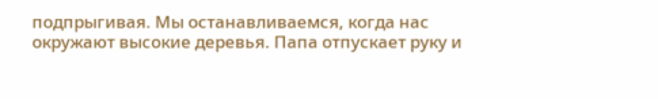подпрыгивая. Мы останавливаемся, когда нас окружают высокие деревья. Папа отпускает руку и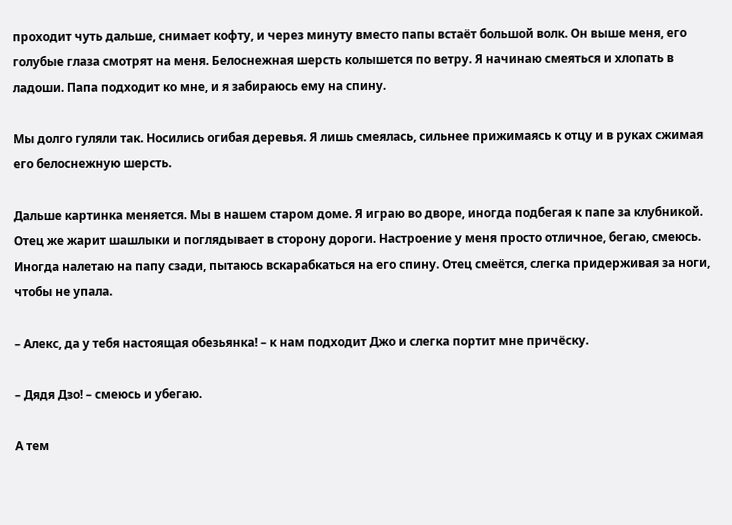проходит чуть дальше, снимает кофту, и через минуту вместо папы встаёт большой волк. Он выше меня, его голубые глаза смотрят на меня. Белоснежная шерсть колышется по ветру. Я начинаю смеяться и хлопать в ладоши. Папа подходит ко мне, и я забираюсь ему на спину.

Мы долго гуляли так. Носились огибая деревья. Я лишь смеялась, сильнее прижимаясь к отцу и в руках сжимая его белоснежную шерсть.

Дальше картинка меняется. Мы в нашем старом доме. Я играю во дворе, иногда подбегая к папе за клубникой. Отец же жарит шашлыки и поглядывает в сторону дороги. Настроение у меня просто отличное, бегаю, смеюсь. Иногда налетаю на папу сзади, пытаюсь вскарабкаться на его спину. Отец смеётся, слегка придерживая за ноги, чтобы не упала.

– Алекс, да у тебя настоящая обезьянка! – к нам подходит Джо и слегка портит мне причёску.

– Дядя Дзо! – смеюсь и убегаю.

А тем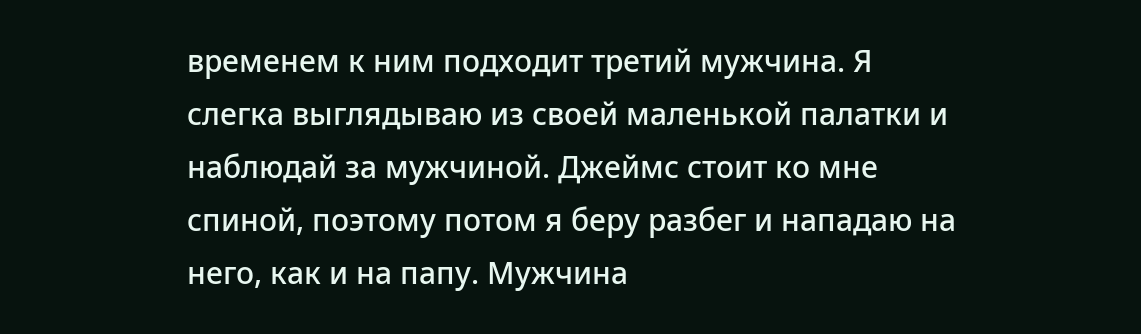временем к ним подходит третий мужчина. Я слегка выглядываю из своей маленькой палатки и наблюдай за мужчиной. Джеймс стоит ко мне спиной, поэтому потом я беру разбег и нападаю на него, как и на папу. Мужчина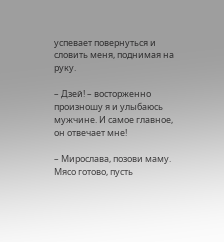успевает повернуться и словить меня, поднимая на руку.

– Дзей! – восторженно произношу я и улыбаюсь мужчине. И самое главное, он отвечает мне!

– Мирослава, позови маму. Мясо готово, пусть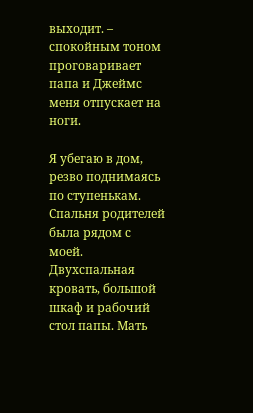выходит. – спокойным тоном проговаривает папа и Джеймс меня отпускает на ноги.

Я убегаю в дом, резво поднимаясь по ступенькам. Спальня родителей была рядом с моей. Двухспальная кровать, большой шкаф и рабочий стол папы. Мать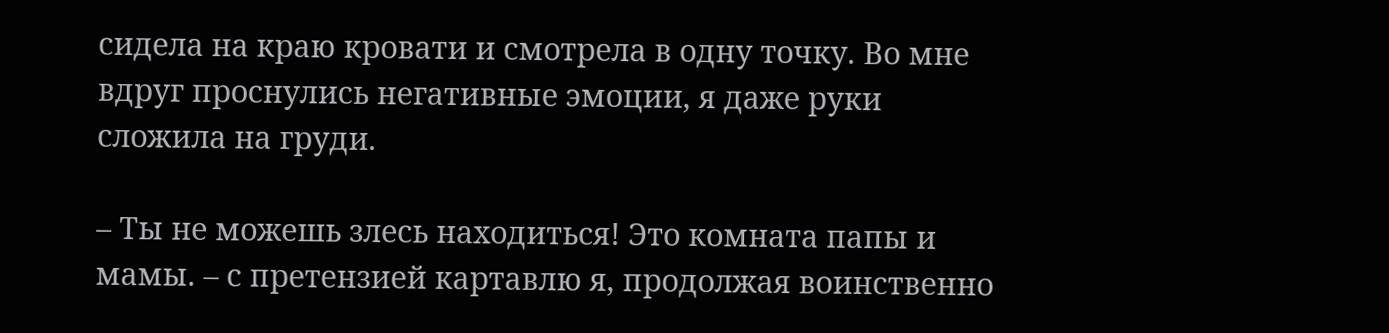сидела на краю кровати и смотрела в одну точку. Во мне вдруг проснулись негативные эмоции, я даже руки сложила на груди.

– Ты не можешь злесь находиться! Это комната папы и мамы. – с претензией картавлю я, продолжая воинственно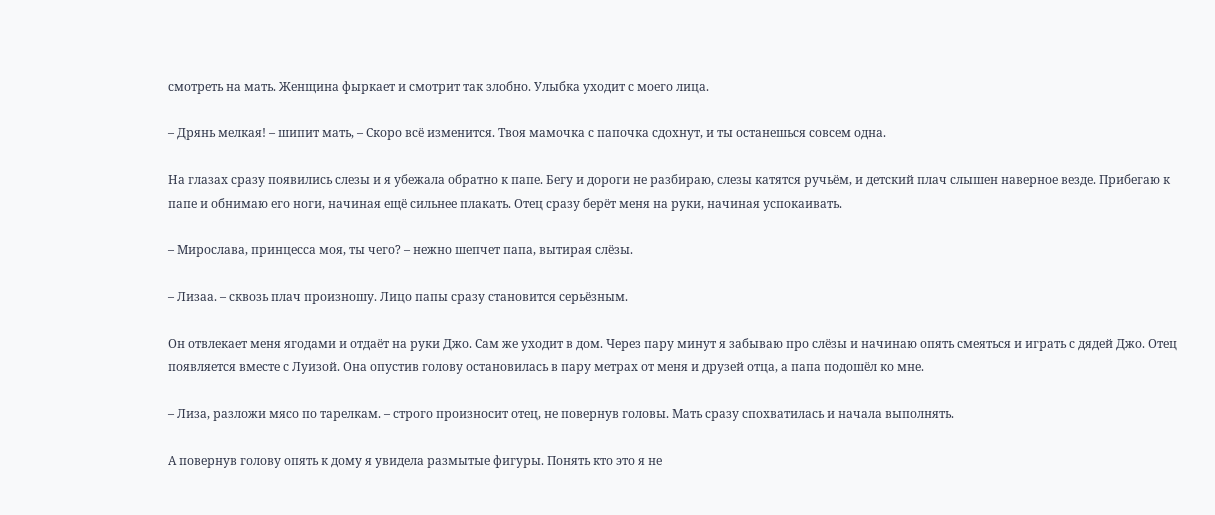смотреть на мать. Женщина фыркает и смотрит так злобно. Улыбка уходит с моего лица.

– Дрянь мелкая! – шипит мать, – Скоро всё изменится. Твоя мамочка с папочка сдохнут, и ты останешься совсем одна.

На глазах сразу появились слезы и я убежала обратно к папе. Бегу и дороги не разбираю, слезы катятся ручьём, и детский плач слышен наверное везде. Прибегаю к папе и обнимаю его ноги, начиная ещё сильнее плакать. Отец сразу берёт меня на руки, начиная успокаивать.

– Мирослава, принцесса моя, ты чего? – нежно шепчет папа, вытирая слёзы.

– Лизаа. – сквозь плач произношу. Лицо папы сразу становится серьёзным.

Он отвлекает меня ягодами и отдаёт на руки Джо. Сам же уходит в дом. Через пару минут я забываю про слёзы и начинаю опять смеяться и играть с дядей Джо. Отец появляется вместе с Луизой. Она опустив голову остановилась в пару метрах от меня и друзей отца, а папа подошёл ко мне.

– Лиза, разложи мясо по тарелкам. – строго произносит отец, не повернув головы. Мать сразу спохватилась и начала выполнять.

А повернув голову опять к дому я увидела размытые фигуры. Понять кто это я не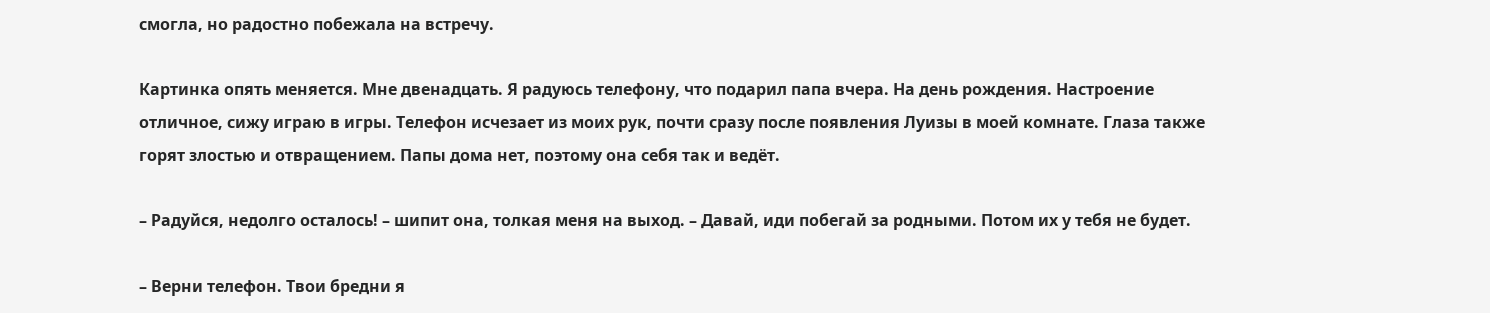смогла, но радостно побежала на встречу.

Картинка опять меняется. Мне двенадцать. Я радуюсь телефону, что подарил папа вчера. На день рождения. Настроение отличное, сижу играю в игры. Телефон исчезает из моих рук, почти сразу после появления Луизы в моей комнате. Глаза также горят злостью и отвращением. Папы дома нет, поэтому она себя так и ведёт.

– Радуйся, недолго осталось! – шипит она, толкая меня на выход. – Давай, иди побегай за родными. Потом их у тебя не будет.

– Верни телефон. Твои бредни я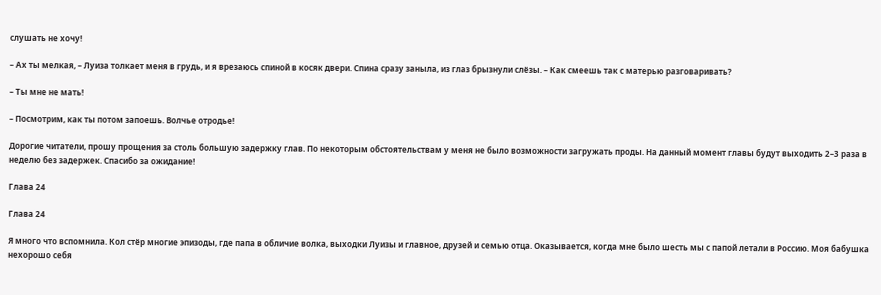слушать не хочу!

– Ах ты мелкая, – Луиза толкает меня в грудь, и я врезаюсь спиной в косяк двери. Спина сразу заныла, из глаз брызнули слёзы. – Как смеешь так с матерью разговаривать?

– Ты мне не мать!

– Посмотрим, как ты потом запоешь. Волчье отродье!

Дорогие читатели, прошу прощения за столь большую задержку глав. По некоторым обстоятельствам у меня не было возможности загружать проды. На данный момент главы будут выходить 2–3 раза в неделю без задержек. Спасибо за ожидание!

Глава 24

Глава 24

Я много что вспомнила. Кол стёр многие эпизоды, где папа в обличие волка, выходки Луизы и главное, друзей и семью отца. Оказывается, когда мне было шесть мы с папой летали в Россию. Моя бабушка нехорошо себя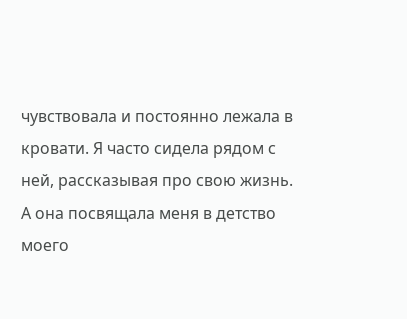чувствовала и постоянно лежала в кровати. Я часто сидела рядом с ней, рассказывая про свою жизнь. А она посвящала меня в детство моего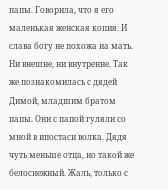папы. Говорила, что я его маленькая женская копия. И слава богу не похожа на мать. Ни внешне, ни внутренне. Так же познакомилась с дядей Димой, младшим братом папы. Они с папой гуляли со мной в ипостаси волка. Дядя чуть меньше отца, но такой же белоснежный. Жаль, только с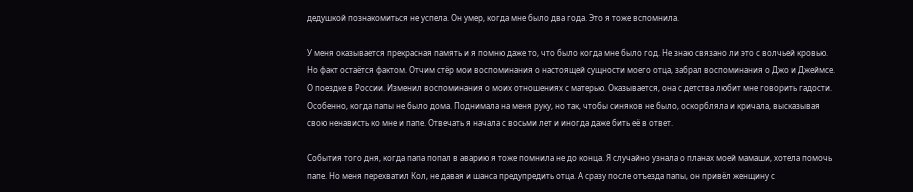дедушкой познакомиться не успела. Он умер, когда мне было два года. Это я тоже вспомнила.

У меня оказывается прекрасная память и я помню даже то, что было когда мне было год. Не знаю связано ли это с волчьей кровью. Но факт остаётся фактом. Отчим стёр мои воспоминания о настоящей сущности моего отца, забрал воспоминания о Джо и Джеймсе. О поездке в России. Изменил воспоминания о моих отношениях с матерью. Оказывается, она с детства любит мне говорить гадости. Особенно, когда папы не было дома. Поднимала на меня руку, но так, чтобы синяков не было, оскорбляла и кричала, высказывая свою ненависть ко мне и папе. Отвечать я начала с восьми лет и иногда даже бить её в ответ.

События того дня, когда папа попал в аварию я тоже помнила не до конца. Я случайно узнала о планах моей мамаши, хотела помочь папе. Но меня перехватил Кол, не давая и шанса предупредить отца. А сразу после отъезда папы, он привёл женщину с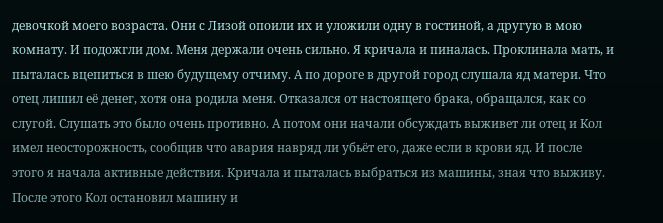девочкой моего возраста. Они с Лизой опоили их и уложили одну в гостиной, а другую в мою комнату. И подожгли дом. Меня держали очень сильно. Я кричала и пиналась. Проклинала мать, и пыталась вцепиться в шею будущему отчиму. А по дороге в другой город слушала яд матери. Что отец лишил её денег, хотя она родила меня. Отказался от настоящего брака, обращался, как со слугой. Слушать это было очень противно. А потом они начали обсуждать выживет ли отец и Кол имел неосторожность, сообщив что авария навряд ли убьёт его, даже если в крови яд. И после этого я начала активные действия. Кричала и пыталась выбраться из машины, зная что выживу. После этого Кол остановил машину и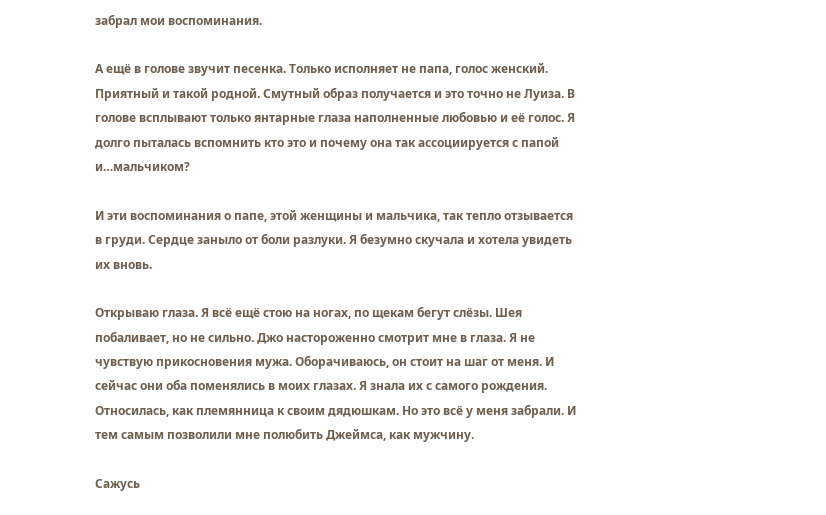забрал мои воспоминания.

А ещё в голове звучит песенка. Только исполняет не папа, голос женский. Приятный и такой родной. Смутный образ получается и это точно не Луиза. В голове всплывают только янтарные глаза наполненные любовью и её голос. Я долго пыталась вспомнить кто это и почему она так ассоциируется с папой и…мальчиком?

И эти воспоминания о папе, этой женщины и мальчика, так тепло отзывается в груди. Сердце заныло от боли разлуки. Я безумно скучала и хотела увидеть их вновь.

Открываю глаза. Я всё ещё стою на ногах, по щекам бегут слёзы. Шея побаливает, но не сильно. Джо настороженно смотрит мне в глаза. Я не чувствую прикосновения мужа. Оборачиваюсь, он стоит на шаг от меня. И сейчас они оба поменялись в моих глазах. Я знала их с самого рождения. Относилась, как племянница к своим дядюшкам. Но это всё у меня забрали. И тем самым позволили мне полюбить Джеймса, как мужчину.

Сажусь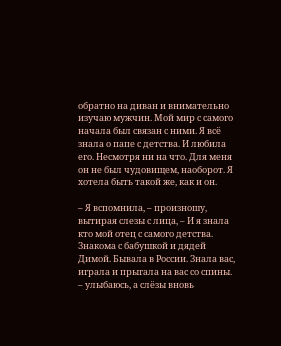обратно на диван и внимательно изучаю мужчин. Мой мир с самого начала был связан с ними. Я всё знала о папе с детства. И любила его. Несмотря ни на что. Для меня он не был чудовищем, наоборот. Я хотела быть такой же, как и он.

– Я вспомнила, – произношу, вытирая слезы с лица, – И я знала кто мой отец с самого детства. Знакома с бабушкой и дядей Димой. Бывала в России. Знала вас, играла и прыгала на вас со спины. – улыбаюсь, а слёзы вновь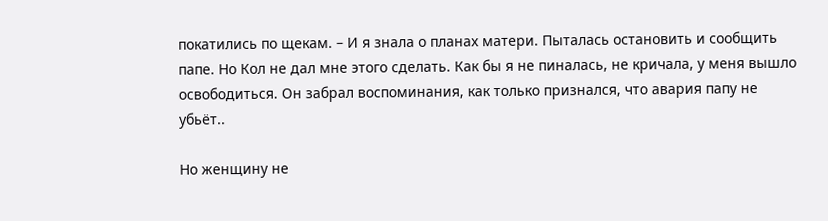покатились по щекам. – И я знала о планах матери. Пыталась остановить и сообщить папе. Но Кол не дал мне этого сделать. Как бы я не пиналась, не кричала, у меня вышло освободиться. Он забрал воспоминания, как только признался, что авария папу не убьёт..

Но женщину не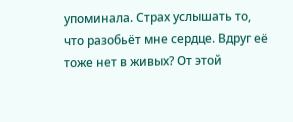упоминала. Страх услышать то, что разобьёт мне сердце. Вдруг её тоже нет в живых? От этой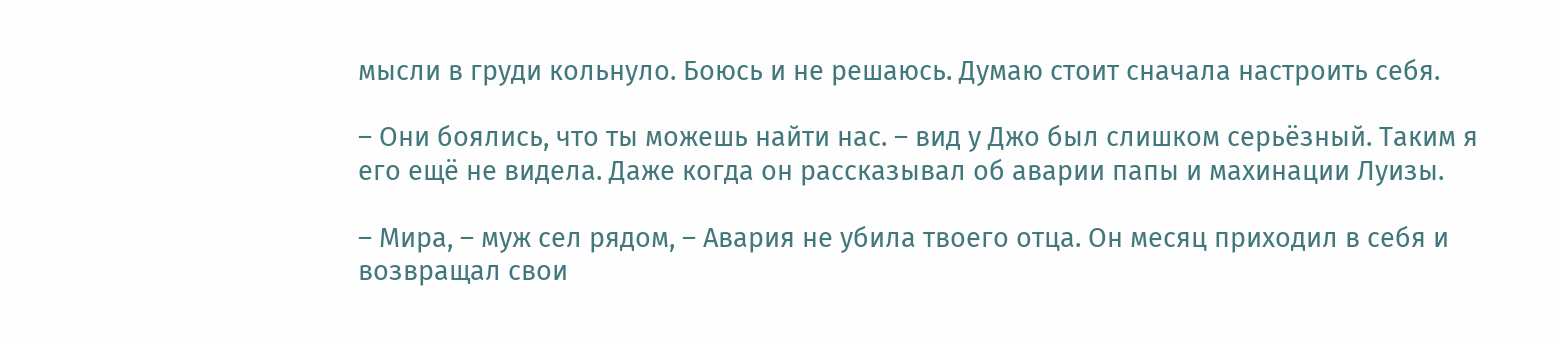мысли в груди кольнуло. Боюсь и не решаюсь. Думаю стоит сначала настроить себя.

– Они боялись, что ты можешь найти нас. – вид у Джо был слишком серьёзный. Таким я его ещё не видела. Даже когда он рассказывал об аварии папы и махинации Луизы.

– Мира, – муж сел рядом, – Авария не убила твоего отца. Он месяц приходил в себя и возвращал свои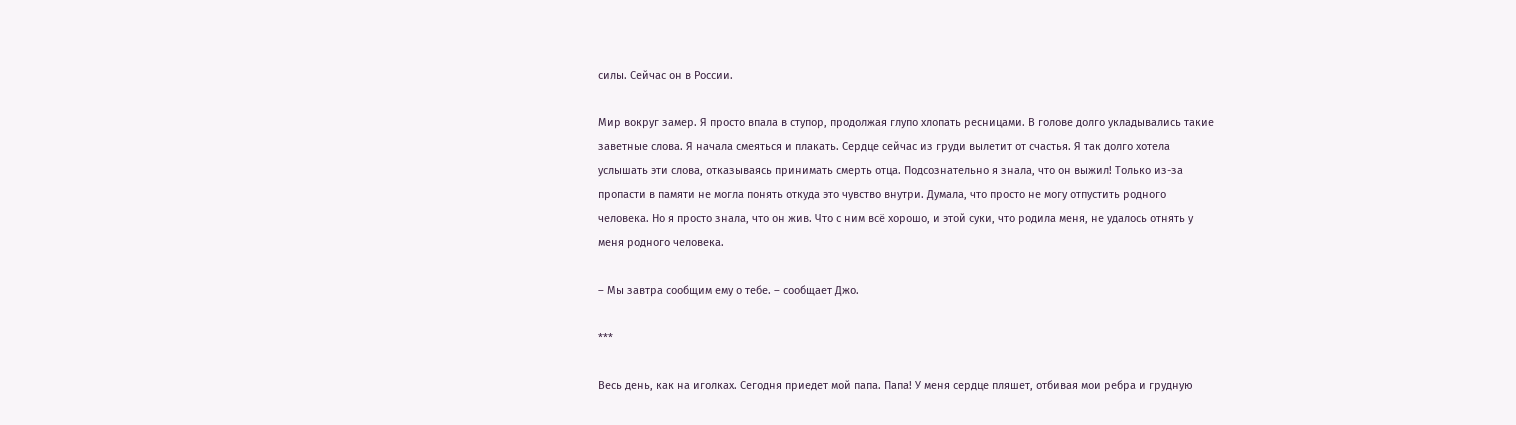силы. Сейчас он в России.

Мир вокруг замер. Я просто впала в ступор, продолжая глупо хлопать ресницами. В голове долго укладывались такие заветные слова. Я начала смеяться и плакать. Сердце сейчас из груди вылетит от счастья. Я так долго хотела услышать эти слова, отказываясь принимать смерть отца. Подсознательно я знала, что он выжил! Только из-за пропасти в памяти не могла понять откуда это чувство внутри. Думала, что просто не могу отпустить родного человека. Но я просто знала, что он жив. Что с ним всё хорошо, и этой суки, что родила меня, не удалось отнять у меня родного человека.

– Мы завтра сообщим ему о тебе. – сообщает Джо.

***

Весь день, как на иголках. Сегодня приедет мой папа. Папа! У меня сердце пляшет, отбивая мои ребра и грудную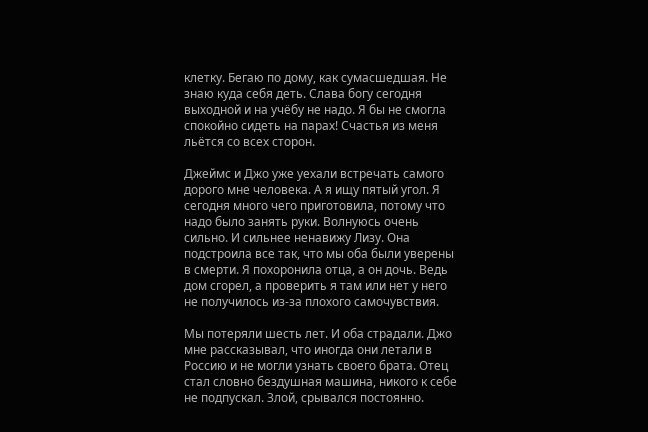клетку. Бегаю по дому, как сумасшедшая. Не знаю куда себя деть. Слава богу сегодня выходной и на учёбу не надо. Я бы не смогла спокойно сидеть на парах! Счастья из меня льётся со всех сторон.

Джеймс и Джо уже уехали встречать самого дорого мне человека. А я ищу пятый угол. Я сегодня много чего приготовила, потому что надо было занять руки. Волнуюсь очень сильно. И сильнее ненавижу Лизу. Она подстроила все так, что мы оба были уверены в смерти. Я похоронила отца, а он дочь. Ведь дом сгорел, а проверить я там или нет у него не получилось из-за плохого самочувствия.

Мы потеряли шесть лет. И оба страдали. Джо мне рассказывал, что иногда они летали в Россию и не могли узнать своего брата. Отец стал словно бездушная машина, никого к себе не подпускал. Злой, срывался постоянно.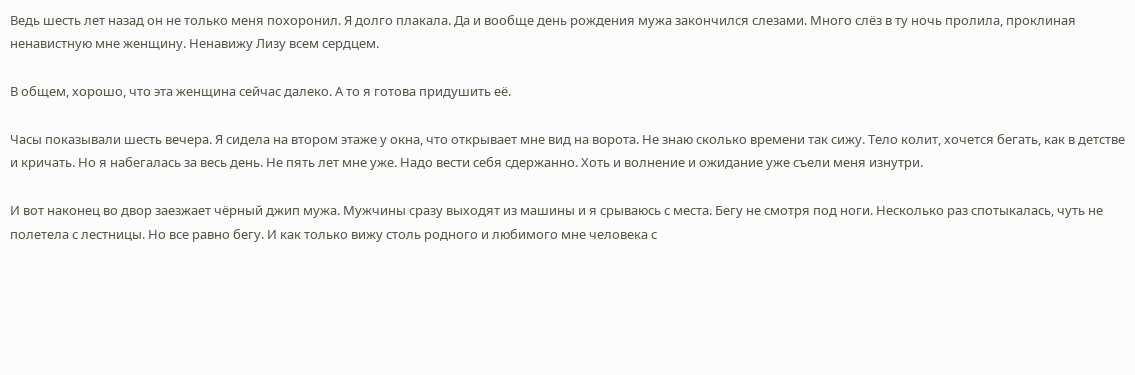Ведь шесть лет назад он не только меня похоронил. Я долго плакала. Да и вообще день рождения мужа закончился слезами. Много слёз в ту ночь пролила, проклиная ненавистную мне женщину. Ненавижу Лизу всем сердцем.

В общем, хорошо, что эта женщина сейчас далеко. А то я готова придушить её.

Часы показывали шесть вечера. Я сидела на втором этаже у окна, что открывает мне вид на ворота. Не знаю сколько времени так сижу. Тело колит, хочется бегать, как в детстве и кричать. Но я набегалась за весь день. Не пять лет мне уже. Надо вести себя сдержанно. Хоть и волнение и ожидание уже съели меня изнутри.

И вот наконец во двор заезжает чёрный джип мужа. Мужчины сразу выходят из машины и я срываюсь с места. Бегу не смотря под ноги. Несколько раз спотыкалась, чуть не полетела с лестницы. Но все равно бегу. И как только вижу столь родного и любимого мне человека с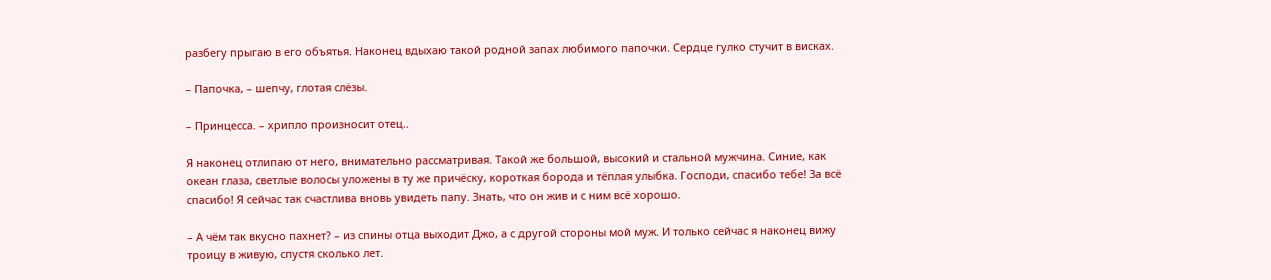разбегу прыгаю в его объятья. Наконец вдыхаю такой родной запах любимого папочки. Сердце гулко стучит в висках.

– Папочка, – шепчу, глотая слёзы.

– Принцесса. – хрипло произносит отец..

Я наконец отлипаю от него, внимательно рассматривая. Такой же большой, высокий и стальной мужчина. Синие, как океан глаза, светлые волосы уложены в ту же причёску, короткая борода и тёплая улыбка. Господи, спасибо тебе! За всё спасибо! Я сейчас так счастлива вновь увидеть папу. Знать, что он жив и с ним всё хорошо.

– А чём так вкусно пахнет? – из спины отца выходит Джо, а с другой стороны мой муж. И только сейчас я наконец вижу троицу в живую, спустя сколько лет.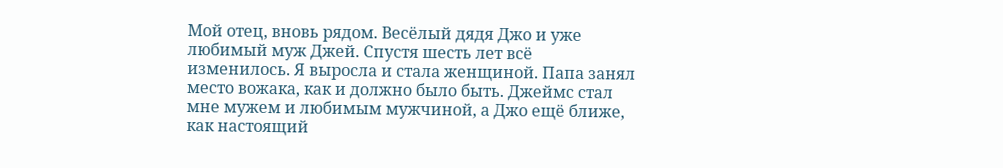Мой отец, вновь рядом. Весёлый дядя Джо и уже любимый муж Джей. Спустя шесть лет всё изменилось. Я выросла и стала женщиной. Папа занял место вожака, как и должно было быть. Джеймс стал мне мужем и любимым мужчиной, а Джо ещё ближе, как настоящий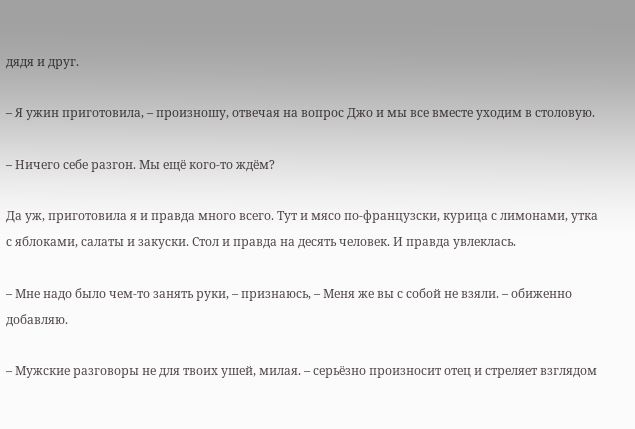дядя и друг.

– Я ужин приготовила, – произношу, отвечая на вопрос Джо и мы все вместе уходим в столовую.

– Ничего себе разгон. Мы ещё кого-то ждём?

Да уж, приготовила я и правда много всего. Тут и мясо по-французски, курица с лимонами, утка с яблоками, салаты и закуски. Стол и правда на десять человек. И правда увлеклась.

– Мне надо было чем-то занять руки, – признаюсь, – Меня же вы с собой не взяли. – обиженно добавляю.

– Мужские разговоры не для твоих ушей, милая. – серьёзно произносит отец и стреляет взглядом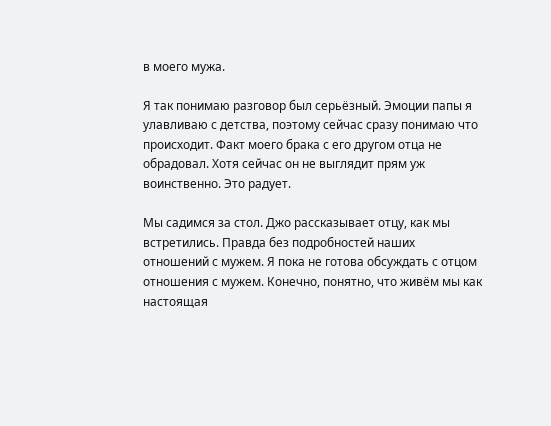в моего мужа.

Я так понимаю разговор был серьёзный. Эмоции папы я улавливаю с детства, поэтому сейчас сразу понимаю что происходит. Факт моего брака с его другом отца не обрадовал. Хотя сейчас он не выглядит прям уж воинственно. Это радует.

Мы садимся за стол. Джо рассказывает отцу, как мы встретились. Правда без подробностей наших отношений с мужем. Я пока не готова обсуждать с отцом отношения с мужем. Конечно, понятно, что живём мы как настоящая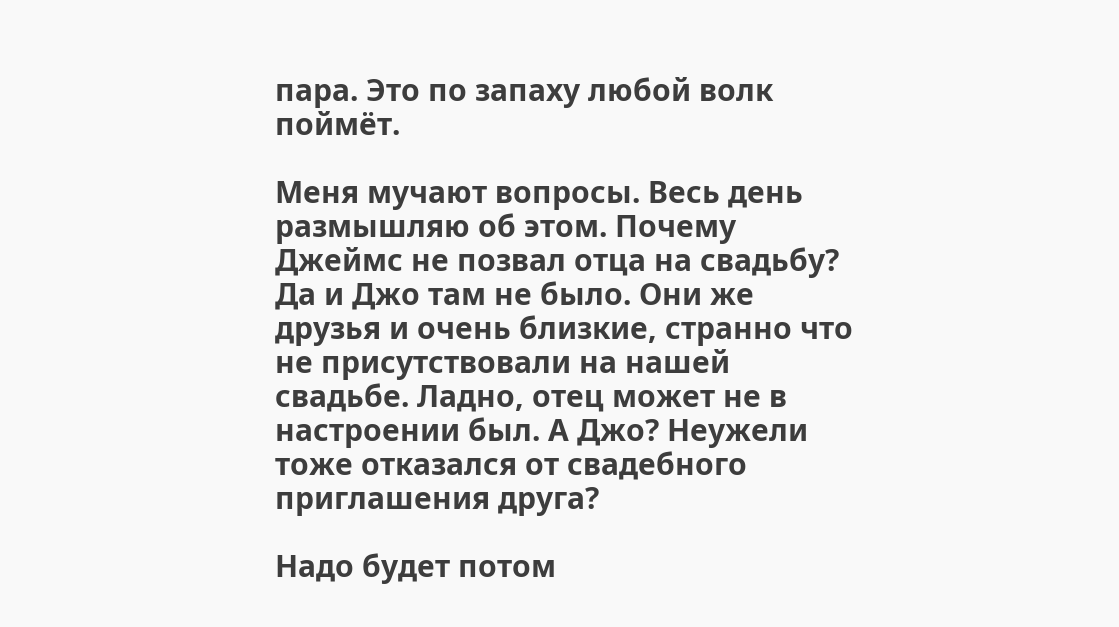пара. Это по запаху любой волк поймёт.

Меня мучают вопросы. Весь день размышляю об этом. Почему Джеймс не позвал отца на свадьбу? Да и Джо там не было. Они же друзья и очень близкие, странно что не присутствовали на нашей свадьбе. Ладно, отец может не в настроении был. А Джо? Неужели тоже отказался от свадебного приглашения друга?

Надо будет потом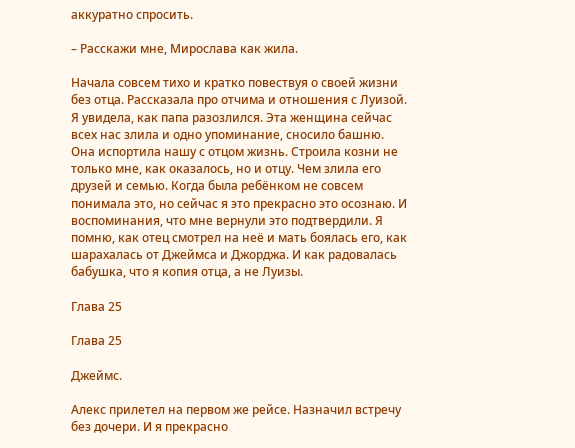аккуратно спросить.

– Расскажи мне, Мирослава как жила.

Начала совсем тихо и кратко повествуя о своей жизни без отца. Рассказала про отчима и отношения с Луизой. Я увидела, как папа разозлился. Эта женщина сейчас всех нас злила и одно упоминание, сносило башню. Она испортила нашу с отцом жизнь. Строила козни не только мне, как оказалось, но и отцу. Чем злила его друзей и семью. Когда была ребёнком не совсем понимала это, но сейчас я это прекрасно это осознаю. И воспоминания, что мне вернули это подтвердили. Я помню, как отец смотрел на неё и мать боялась его, как шарахалась от Джеймса и Джорджа. И как радовалась бабушка, что я копия отца, а не Луизы.

Глава 25

Глава 25

Джеймс.

Алекс прилетел на первом же рейсе. Назначил встречу без дочери. И я прекрасно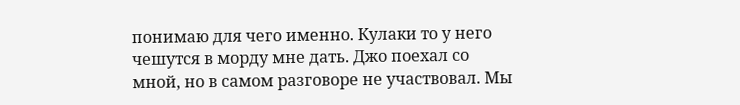понимаю для чего именно. Кулаки то у него чешутся в морду мне дать. Джо поехал со мной, но в самом разговоре не участвовал. Мы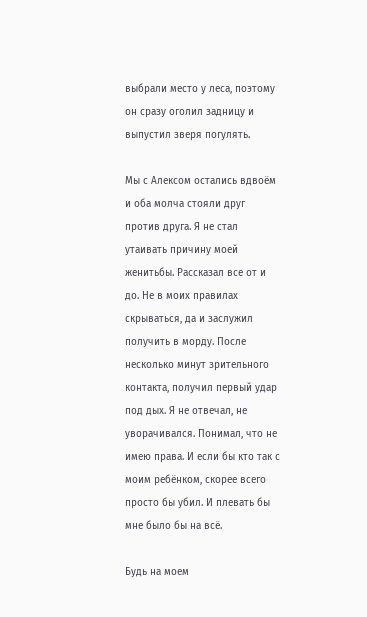выбрали место у леса, поэтому он сразу оголил задницу и выпустил зверя погулять.

Мы с Алексом остались вдвоём и оба молча стояли друг против друга. Я не стал утаивать причину моей женитьбы. Рассказал все от и до. Не в моих правилах скрываться, да и заслужил получить в морду. После несколько минут зрительного контакта, получил первый удар под дых. Я не отвечал, не уворачивался. Понимал, что не имею права. И если бы кто так с моим ребёнком, скорее всего просто бы убил. И плевать бы мне было бы на всё.

Будь на моем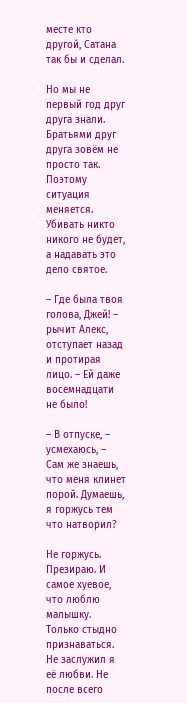месте кто другой, Сатана так бы и сделал.

Но мы не первый год друг друга знали. Братьями друг друга зовём не просто так. Поэтому ситуация меняется. Убивать никто никого не будет, а надавать это дело святое.

– Где была твоя голова, Джей! – рычит Алекс, отступает назад и протирая лицо. – Ей даже восемнадцати не было!

– В отпуске, – усмехаюсь, – Сам же знаешь, что меня клинет порой. Думаешь, я горжусь тем что натворил?

Не горжусь. Презираю. И самое хуевое, что люблю малышку. Только стыдно признаваться. Не заслужил я её любви. Не после всего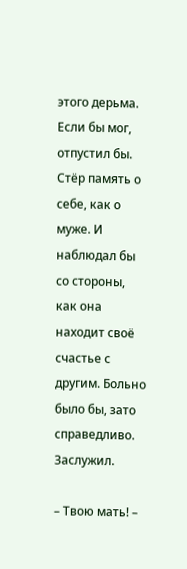этого дерьма. Если бы мог, отпустил бы. Стёр память о себе, как о муже. И наблюдал бы со стороны, как она находит своё счастье с другим. Больно было бы, зато справедливо. Заслужил.

– Твою мать! –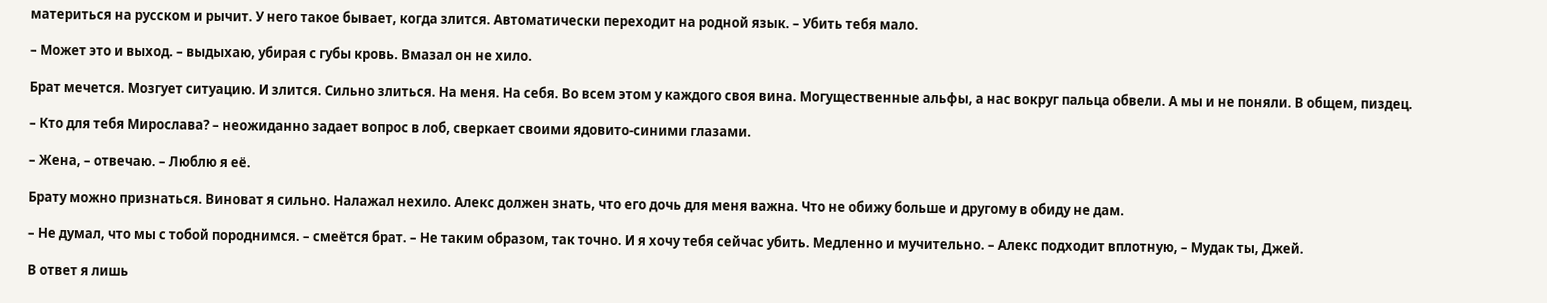материться на русском и рычит. У него такое бывает, когда злится. Автоматически переходит на родной язык. – Убить тебя мало.

– Может это и выход. – выдыхаю, убирая с губы кровь. Вмазал он не хило.

Брат мечется. Мозгует ситуацию. И злится. Сильно злиться. На меня. На себя. Во всем этом у каждого своя вина. Могущественные альфы, а нас вокруг пальца обвели. А мы и не поняли. В общем, пиздец.

– Кто для тебя Мирослава? – неожиданно задает вопрос в лоб, сверкает своими ядовито-синими глазами.

– Жена, – отвечаю. – Люблю я её.

Брату можно признаться. Виноват я сильно. Налажал нехило. Алекс должен знать, что его дочь для меня важна. Что не обижу больше и другому в обиду не дам.

– Не думал, что мы с тобой породнимся. – смеётся брат. – Не таким образом, так точно. И я хочу тебя сейчас убить. Медленно и мучительно. – Алекс подходит вплотную, – Мудак ты, Джей.

В ответ я лишь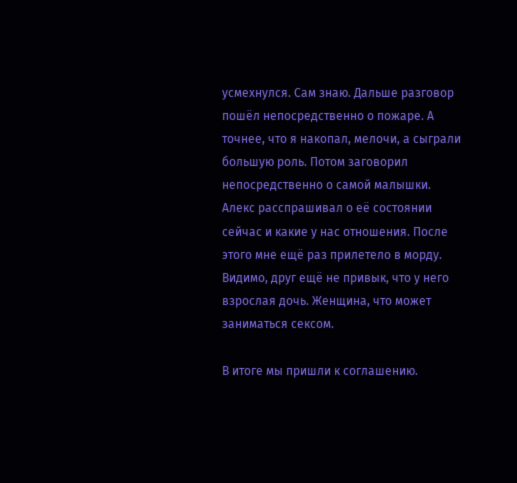усмехнулся. Сам знаю. Дальше разговор пошёл непосредственно о пожаре. А точнее, что я накопал, мелочи, а сыграли большую роль. Потом заговорил непосредственно о самой малышки. Алекс расспрашивал о её состоянии сейчас и какие у нас отношения. После этого мне ещё раз прилетело в морду. Видимо, друг ещё не привык, что у него взрослая дочь. Женщина, что может заниматься сексом.

В итоге мы пришли к соглашению.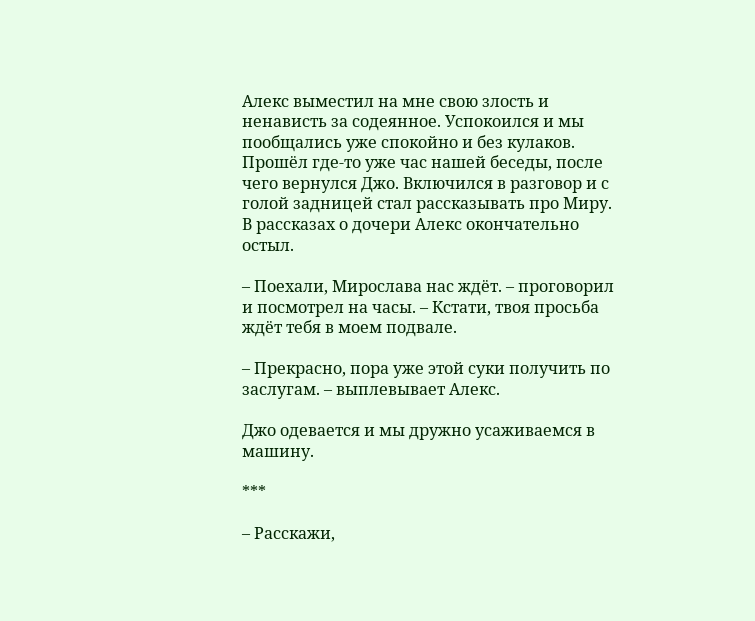Алекс выместил на мне свою злость и ненависть за содеянное. Успокоился и мы пообщались уже спокойно и без кулаков. Прошёл где-то уже час нашей беседы, после чего вернулся Джо. Включился в разговор и с голой задницей стал рассказывать про Миру. В рассказах о дочери Алекс окончательно остыл.

– Поехали, Мирослава нас ждёт. – проговорил и посмотрел на часы. – Кстати, твоя просьба ждёт тебя в моем подвале.

– Прекрасно, пора уже этой суки получить по заслугам. – выплевывает Алекс.

Джо одевается и мы дружно усаживаемся в машину.

***

– Расскажи,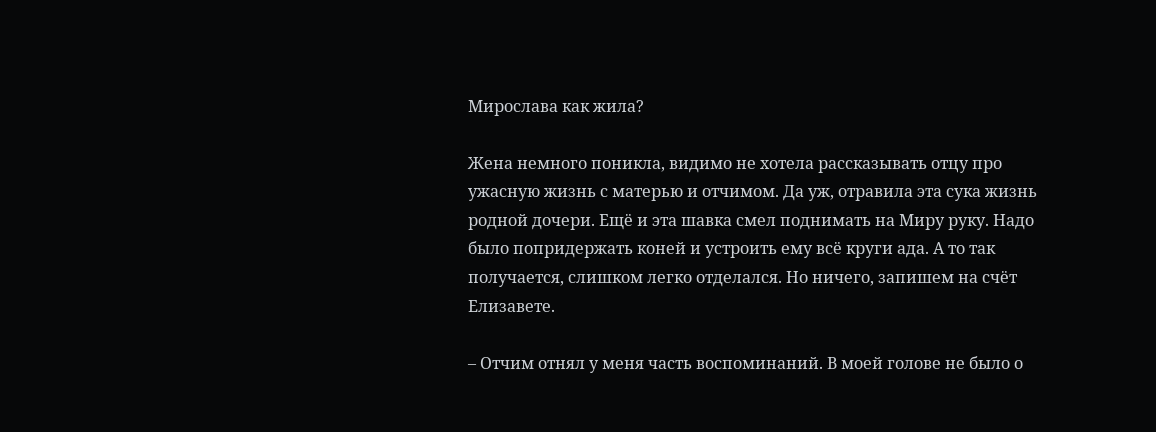Мирослава как жила?

Жена немного поникла, видимо не хотела рассказывать отцу про ужасную жизнь с матерью и отчимом. Да уж, отравила эта сука жизнь родной дочери. Ещё и эта шавка смел поднимать на Миру руку. Надо было попридержать коней и устроить ему всё круги ада. А то так получается, слишком легко отделался. Но ничего, запишем на счёт Елизавете.

– Отчим отнял у меня часть воспоминаний. В моей голове не было о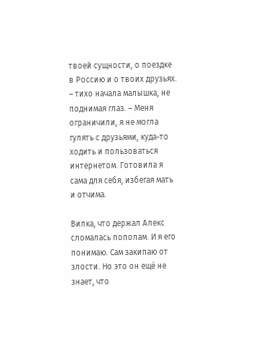твоей сущности, о поездке в Россию и о твоих друзьях. – тихо начала малышка, не поднимая глаз. – Меня ограничили, я не могла гулять с друзьями, куда-то ходить и пользоваться интернетом. Готовила я сама для себя, избегая мать и отчима.

Вилка, что держал Алекс сломалась пополам. И я его понимаю. Сам закипаю от злости. Но это он ещё не знает, что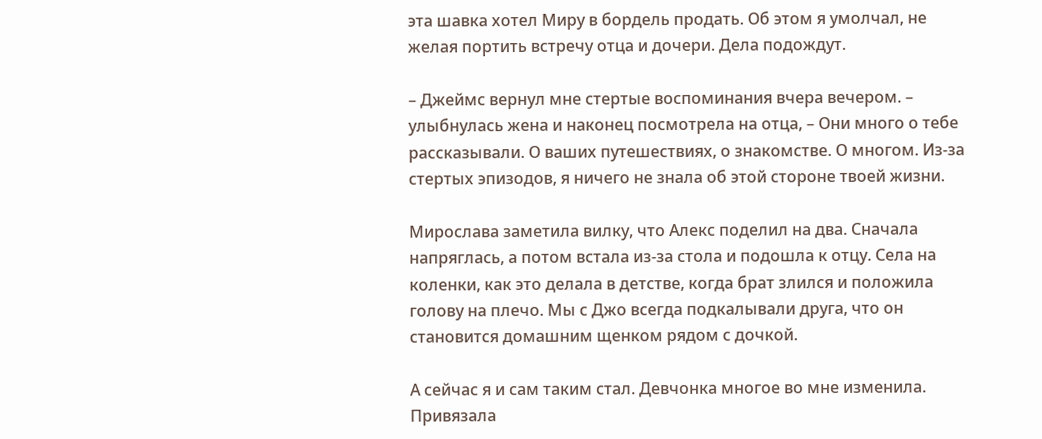эта шавка хотел Миру в бордель продать. Об этом я умолчал, не желая портить встречу отца и дочери. Дела подождут.

– Джеймс вернул мне стертые воспоминания вчера вечером. – улыбнулась жена и наконец посмотрела на отца, – Они много о тебе рассказывали. О ваших путешествиях, о знакомстве. О многом. Из-за стертых эпизодов, я ничего не знала об этой стороне твоей жизни.

Мирослава заметила вилку, что Алекс поделил на два. Сначала напряглась, а потом встала из-за стола и подошла к отцу. Села на коленки, как это делала в детстве, когда брат злился и положила голову на плечо. Мы с Джо всегда подкалывали друга, что он становится домашним щенком рядом с дочкой.

А сейчас я и сам таким стал. Девчонка многое во мне изменила. Привязала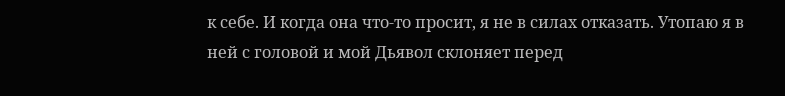к себе. И когда она что-то просит, я не в силах отказать. Утопаю я в ней с головой и мой Дьявол склоняет перед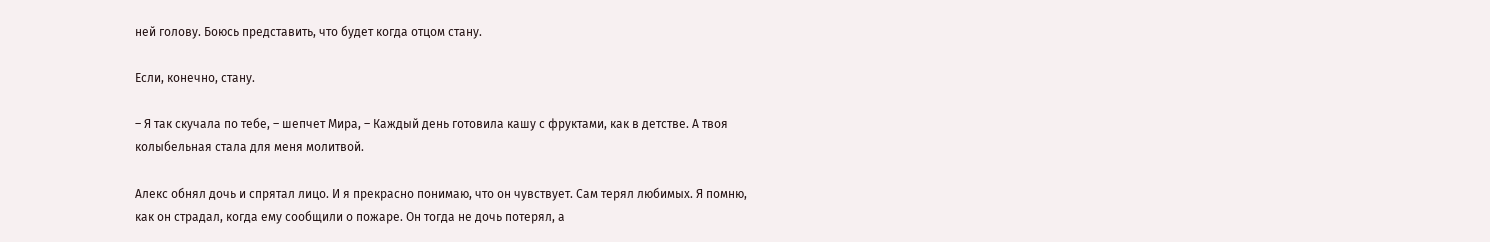ней голову. Боюсь представить, что будет когда отцом стану.

Если, конечно, стану.

– Я так скучала по тебе, – шепчет Мира, – Каждый день готовила кашу с фруктами, как в детстве. А твоя колыбельная стала для меня молитвой.

Алекс обнял дочь и спрятал лицо. И я прекрасно понимаю, что он чувствует. Сам терял любимых. Я помню, как он страдал, когда ему сообщили о пожаре. Он тогда не дочь потерял, а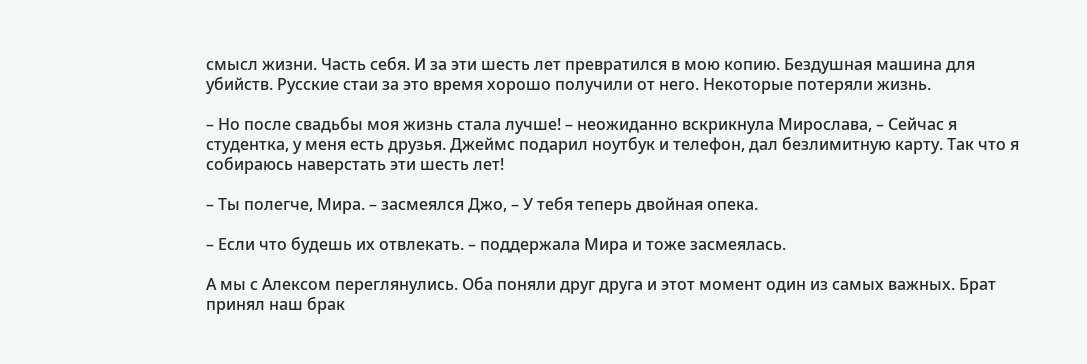смысл жизни. Часть себя. И за эти шесть лет превратился в мою копию. Бездушная машина для убийств. Русские стаи за это время хорошо получили от него. Некоторые потеряли жизнь.

– Но после свадьбы моя жизнь стала лучше! – неожиданно вскрикнула Мирослава, – Сейчас я студентка, у меня есть друзья. Джеймс подарил ноутбук и телефон, дал безлимитную карту. Так что я собираюсь наверстать эти шесть лет!

– Ты полегче, Мира. – засмеялся Джо, – У тебя теперь двойная опека.

– Если что будешь их отвлекать. – поддержала Мира и тоже засмеялась.

А мы с Алексом переглянулись. Оба поняли друг друга и этот момент один из самых важных. Брат принял наш брак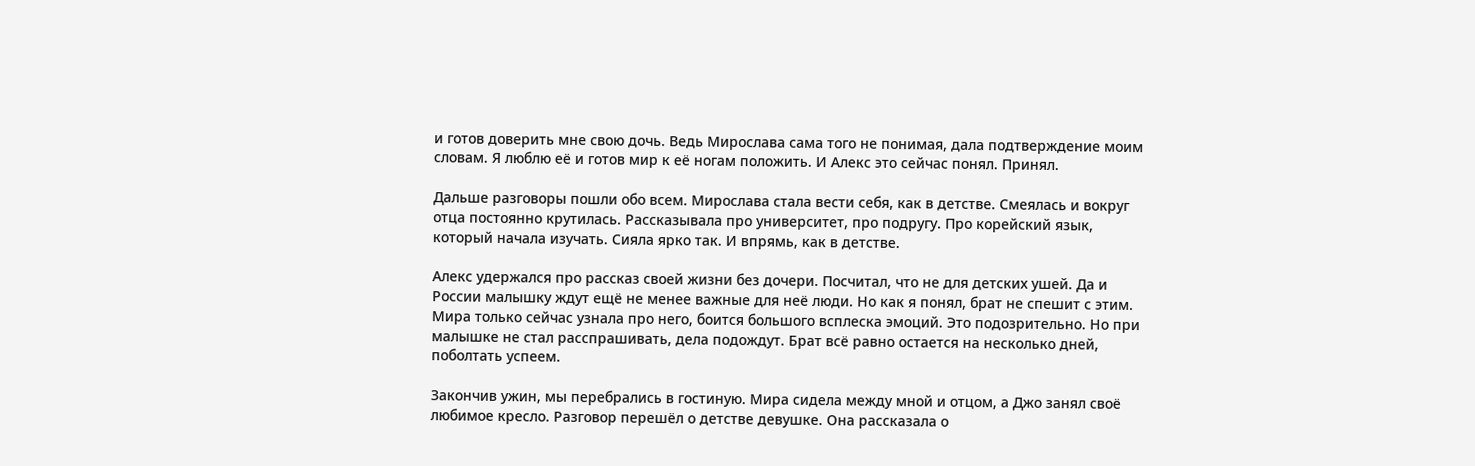и готов доверить мне свою дочь. Ведь Мирослава сама того не понимая, дала подтверждение моим словам. Я люблю её и готов мир к её ногам положить. И Алекс это сейчас понял. Принял.

Дальше разговоры пошли обо всем. Мирослава стала вести себя, как в детстве. Смеялась и вокруг отца постоянно крутилась. Рассказывала про университет, про подругу. Про корейский язык, который начала изучать. Сияла ярко так. И впрямь, как в детстве.

Алекс удержался про рассказ своей жизни без дочери. Посчитал, что не для детских ушей. Да и России малышку ждут ещё не менее важные для неё люди. Но как я понял, брат не спешит с этим. Мира только сейчас узнала про него, боится большого всплеска эмоций. Это подозрительно. Но при малышке не стал расспрашивать, дела подождут. Брат всё равно остается на несколько дней, поболтать успеем.

Закончив ужин, мы перебрались в гостиную. Мира сидела между мной и отцом, а Джо занял своё любимое кресло. Разговор перешёл о детстве девушке. Она рассказала о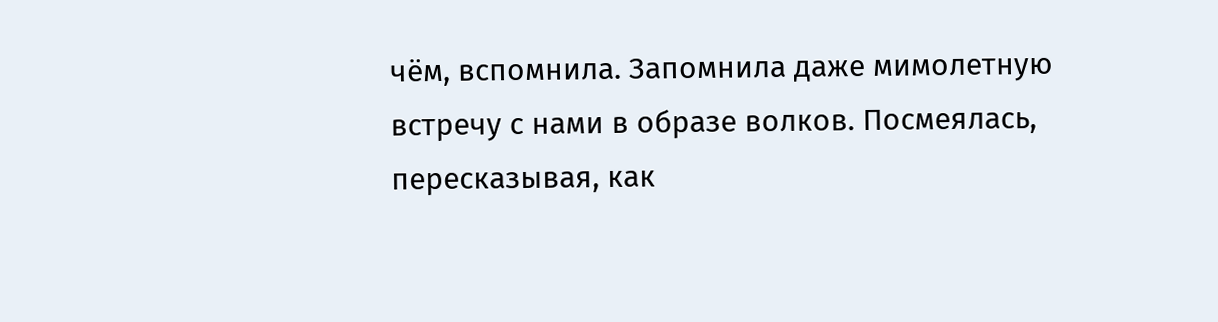чём, вспомнила. Запомнила даже мимолетную встречу с нами в образе волков. Посмеялась, пересказывая, как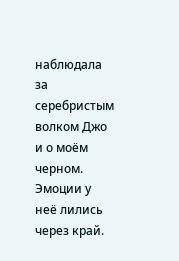наблюдала за серебристым волком Джо и о моём черном. Эмоции у неё лились через край.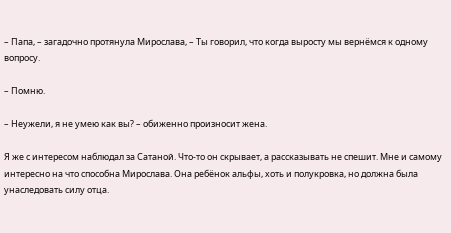– Папа, – загадочно протянула Мирослава, – Ты говорил, что когда выросту мы вернёмся к одному вопросу.

– Помню.

– Неужели, я не умею как вы? – обиженно произносит жена.

Я же с интересом наблюдал за Сатаной. Что-то он скрывает, а рассказывать не спешит. Мне и самому интересно на что способна Мирослава. Она ребёнок альфы, хоть и полукровка, но должна была унаследовать силу отца.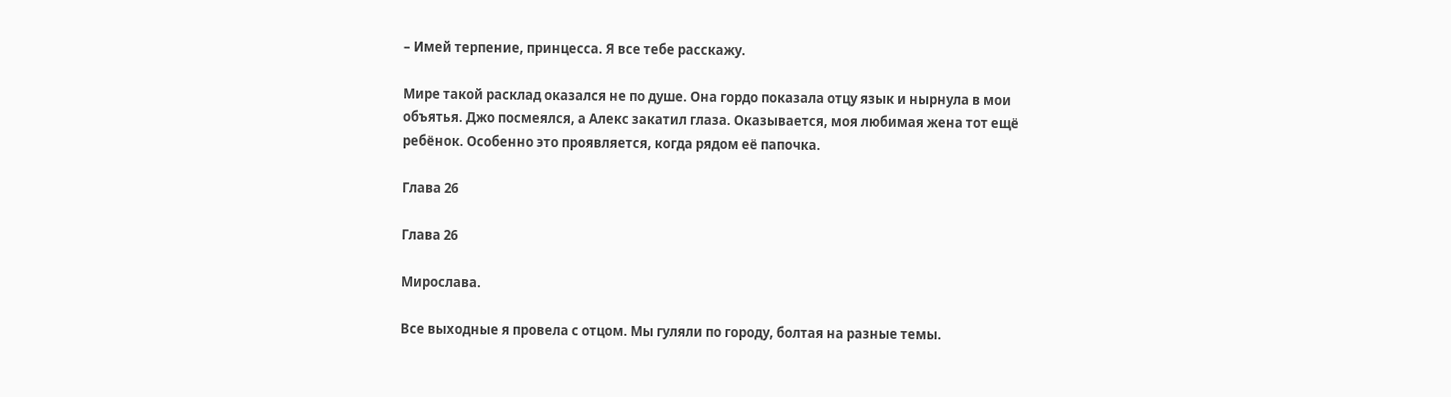– Имей терпение, принцесса. Я все тебе расскажу.

Мире такой расклад оказался не по душе. Она гордо показала отцу язык и нырнула в мои объятья. Джо посмеялся, а Алекс закатил глаза. Оказывается, моя любимая жена тот ещё ребёнок. Особенно это проявляется, когда рядом её папочка.

Глава 26

Глава 26

Мирослава.

Все выходные я провела с отцом. Мы гуляли по городу, болтая на разные темы.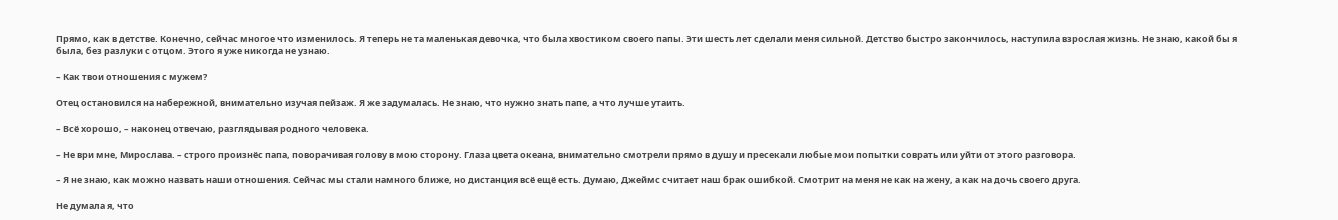Прямо, как в детстве. Конечно, сейчас многое что изменилось. Я теперь не та маленькая девочка, что была хвостиком своего папы. Эти шесть лет сделали меня сильной. Детство быстро закончилось, наступила взрослая жизнь. Не знаю, какой бы я была, без разлуки с отцом. Этого я уже никогда не узнаю.

– Как твои отношения с мужем?

Отец остановился на набережной, внимательно изучая пейзаж. Я же задумалась. Не знаю, что нужно знать папе, а что лучше утаить.

– Всё хорошо, – наконец отвечаю, разглядывая родного человека.

– Не ври мне, Мирослава. – строго произнёс папа, поворачивая голову в мою сторону. Глаза цвета океана, внимательно смотрели прямо в душу и пресекали любые мои попытки соврать или уйти от этого разговора.

– Я не знаю, как можно назвать наши отношения. Сейчас мы стали намного ближе, но дистанция всё ещё есть. Думаю, Джеймс считает наш брак ошибкой. Смотрит на меня не как на жену, а как на дочь своего друга.

Не думала я, что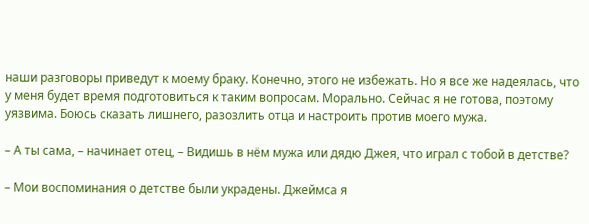наши разговоры приведут к моему браку. Конечно, этого не избежать. Но я все же надеялась, что у меня будет время подготовиться к таким вопросам. Морально. Сейчас я не готова, поэтому уязвима. Боюсь сказать лишнего, разозлить отца и настроить против моего мужа.

– А ты сама, – начинает отец, – Видишь в нём мужа или дядю Джея, что играл с тобой в детстве?

– Мои воспоминания о детстве были украдены. Джеймса я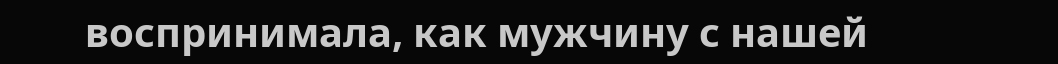воспринимала, как мужчину с нашей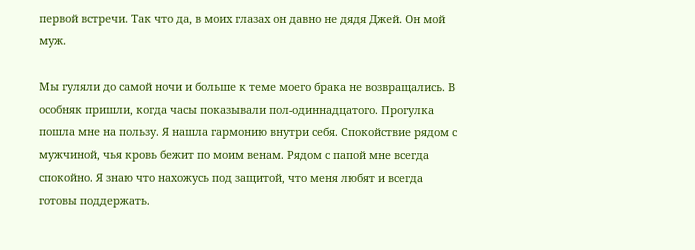первой встречи. Так что да, в моих глазах он давно не дядя Джей. Он мой муж.

Мы гуляли до самой ночи и больше к теме моего брака не возвращались. В особняк пришли, когда часы показывали пол-одиннадцатого. Прогулка пошла мне на пользу. Я нашла гармонию внутри себя. Спокойствие рядом с мужчиной, чья кровь бежит по моим венам. Рядом с папой мне всегда спокойно. Я знаю что нахожусь под защитой, что меня любят и всегда готовы поддержать.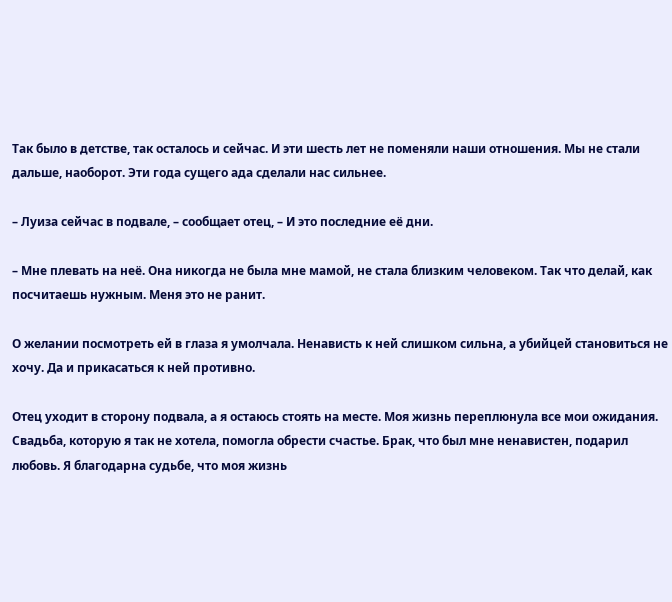Так было в детстве, так осталось и сейчас. И эти шесть лет не поменяли наши отношения. Мы не стали дальше, наоборот. Эти года сущего ада сделали нас сильнее.

– Луиза сейчас в подвале, – сообщает отец, – И это последние её дни.

– Мне плевать на неё. Она никогда не была мне мамой, не стала близким человеком. Так что делай, как посчитаешь нужным. Меня это не ранит.

О желании посмотреть ей в глаза я умолчала. Ненависть к ней слишком сильна, а убийцей становиться не хочу. Да и прикасаться к ней противно.

Отец уходит в сторону подвала, а я остаюсь стоять на месте. Моя жизнь переплюнула все мои ожидания. Свадьба, которую я так не хотела, помогла обрести счастье. Брак, что был мне ненавистен, подарил любовь. Я благодарна судьбе, что моя жизнь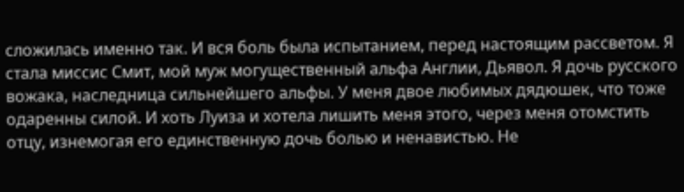сложилась именно так. И вся боль была испытанием, перед настоящим рассветом. Я стала миссис Смит, мой муж могущественный альфа Англии, Дьявол. Я дочь русского вожака, наследница сильнейшего альфы. У меня двое любимых дядюшек, что тоже одаренны силой. И хоть Луиза и хотела лишить меня этого, через меня отомстить отцу, изнемогая его единственную дочь болью и ненавистью. Не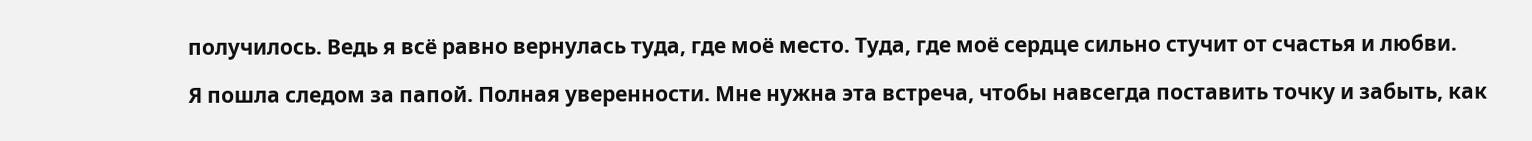получилось. Ведь я всё равно вернулась туда, где моё место. Туда, где моё сердце сильно стучит от счастья и любви.

Я пошла следом за папой. Полная уверенности. Мне нужна эта встреча, чтобы навсегда поставить точку и забыть, как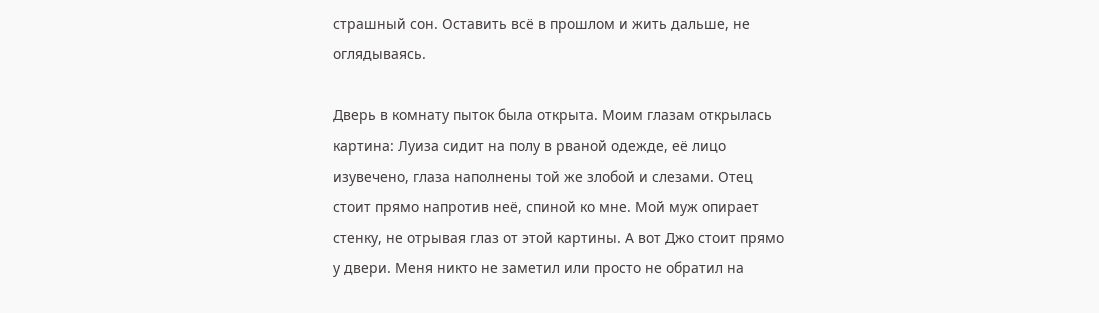страшный сон. Оставить всё в прошлом и жить дальше, не оглядываясь.

Дверь в комнату пыток была открыта. Моим глазам открылась картина: Луиза сидит на полу в рваной одежде, её лицо изувечено, глаза наполнены той же злобой и слезами. Отец стоит прямо напротив неё, спиной ко мне. Мой муж опирает стенку, не отрывая глаз от этой картины. А вот Джо стоит прямо у двери. Меня никто не заметил или просто не обратил на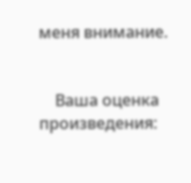меня внимание.


    Ваша оценка произведения: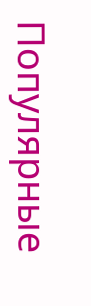Популярные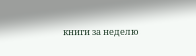книги за неделю